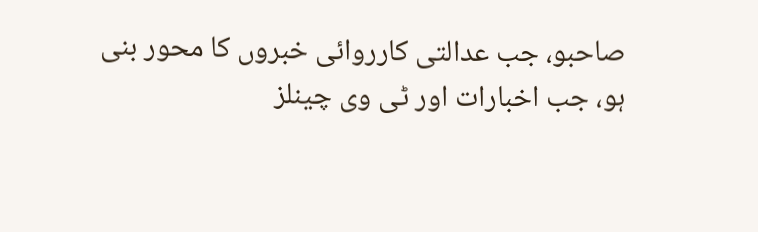صاحبو، جب عدالتی کارروائی خبروں کا محور بنی ہو، جب اخبارات اور ٹی وی چینلز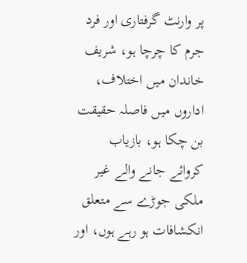پر وارنٹ گرفتاری اور فرد جرم کا چرچا ہو، شریف خاندان میں اختلاف، اداروں میں فاصلہ حقیقت بن چکا ہو، بازیاب کروائے جانے والے غیر ملکی جوڑے سے متعلق انکشافات ہو رہے ہوں، اور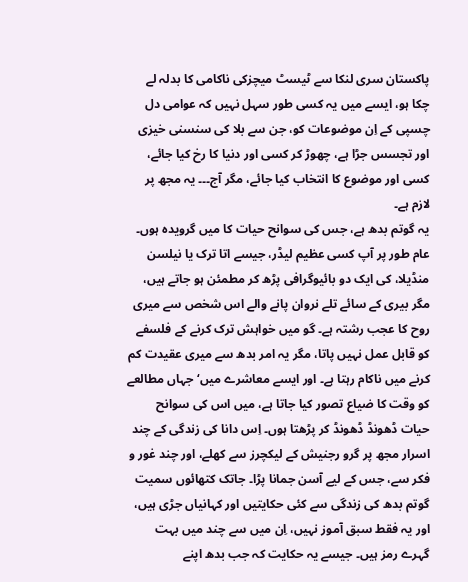پاکستان سری لنکا سے ٹیسٹ میچزکی ناکامی کا بدلہ لے چکا ہو، ایسے میں یہ کسی طور سہل نہیں کہ عوامی دل چسپی کے اِن موضوعات کو، جن سے بلا کی سنسنی خیزی اور تجسس جڑا ہے، چھوڑ کر کسی اور دنیا کا رخ کیا جائے، کسی اور موضوع کا انتخاب کیا جائے، مگر آج۔۔۔ یہ مجھ پر لازم ہے۔
یہ گوتم بدھ ہے، جس کی سوانح حیات کا میں گرویدہ ہوں۔ عام طور پر آپ کسی عظیم لیڈر، جیسے اتا ترک یا نیلسن منڈیلا، کی ایک دو بائیوگرافی پڑھ کر مطمئن ہو جاتے ہیں، مگر بیری کے سائے تلے نروان پانے والے اس شخص سے میری روح کا عجب رشتہ ہے۔ گو میں خواہش ترک کرنے کے فلسفے کو قابل عمل نہیں پاتا، مگر یہ امر بدھ سے میری عقیدت کم کرنے میں ناکام رہتا ہے۔ اور ایسے معاشرے میں‘ جہاں مطالعے کو وقت کا ضیاع تصور کیا جاتا ہے، میں اس کی سوانح حیات ڈھونڈ ڈھونڈ کر پڑھتا ہوں۔ اِس دانا کی زندگی کے چند اسرار مجھ پر گرو رجنیش کے لیکچرز سے کھلے، اور چند غور و فکر سے، جس کے لیے آسن جمانا پڑا۔ جاتک کتھائوں سمیت گوتم بدھ کی زندگی سے کئی حکایتیں اور کہانیاں جڑی ہیں، اور یہ فقط سبق آموز نہیں، اِن میں سے چند میں بہت گہرے رمز ہیں۔ جیسے یہ حکایت کہ جب بدھ اپنے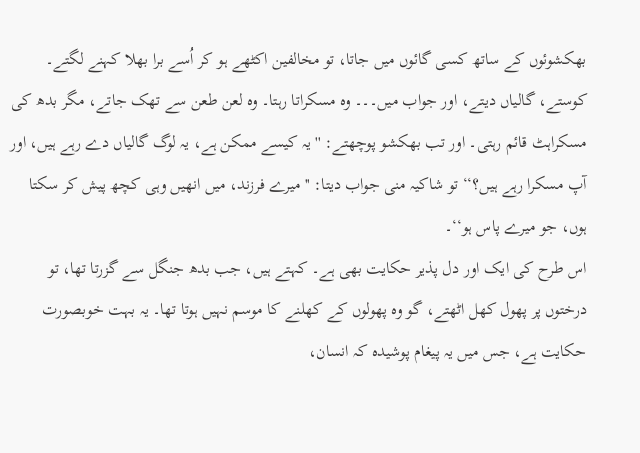بھکشوئوں کے ساتھ کسی گائوں میں جاتا، تو مخالفین اکٹھے ہو کر اُسے برا بھلا کہنے لگتے۔ کوستے، گالیاں دیتے، اور جواب میں۔۔۔ وہ مسکراتا رہتا۔ وہ لعن طعن سے تھک جاتے، مگر بدھ کی مسکراہٹ قائم رہتی۔ اور تب بھکشو پوچھتے: '' یہ کیسے ممکن ہے، یہ لوگ گالیاں دے رہے ہیں، اور آپ مسکرا رہے ہیں؟‘‘ تو شاکیہ منی جواب دیتا: ''میرے فرزند، میں انھیں وہی کچھ پیش کر سکتا ہوں، جو میرے پاس ہو‘‘۔
اس طرح کی ایک اور دل پذیر حکایت بھی ہے۔ کہتے ہیں، جب بدھ جنگل سے گزرتا تھا، تو درختوں پر پھول کھل اٹھتے، گو وہ پھولوں کے کھلنے کا موسم نہیں ہوتا تھا۔ یہ بہت خوبصورت حکایت ہے، جس میں یہ پیغام پوشیدہ کہ انسان،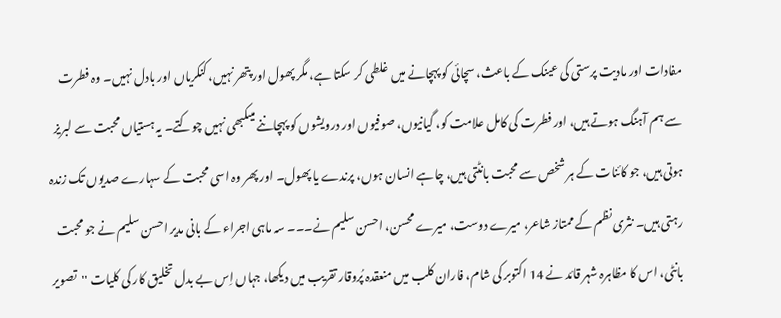مفادات اور مادیت پرستی کی عینک کے باعث، سچائی کو پہچانے میں غلطی کر سکتا ہے، مگر پھول اور پتھر نہیں، کنکریاں اور بادل نہیں۔ وہ فطرت سے ہم آہنگ ہوتے ہیں، اور فطرت کی کامل علامت کو، گیانیوں، صوفیوں اور درویشوں کو پہچاننے میںکبھی نہیں چوکتے۔ یہ ہستیاں محبت سے لبریز ہوتی ہیں، جو کائنات کے ہر شخص سے محبت بانٹتی ہیں، چاہے انسان ہوں، پرندے یا پھول۔ اور پھر وہ اسی محبت کے سہارے صدیوں تک زندہ رہتی ہیں۔ نثری نظم کے ممتاز شاعر، میرے دوست، میرے محسن، احسن سلیم نے۔۔۔ سہ ماہی اجراء کے بانی مدیر احسن سلیم نے جو محبت بانٹی، اس کا مظاہرہ شہر قائد نے 14 اکتوبر کی شام، فاران کلب میں منعقدہ پُروقار تقریب میں دیکھا، جہاں اِس بے بدل تخلیق کار کی کلیات ''تصویر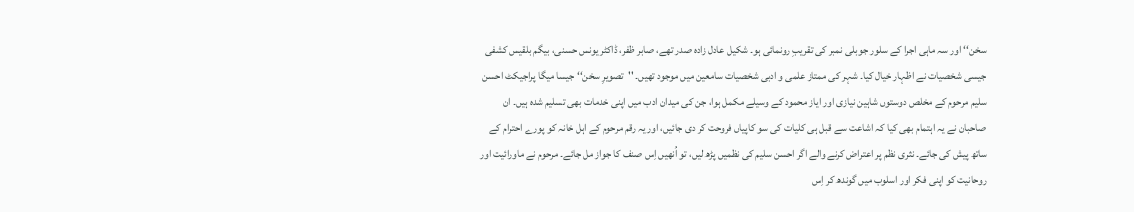سخن‘‘ اور سہ ماہی اجرا کے سلور جوبلی نمبر کی تقریبِ رونمائی ہو۔ شکیل عادل زادہ صدر تھے، صابر ظفر، ڈاکٹر یونس حسنی، بیگم بلقیس کشفی جیسی شخصیات نے اظہار خیال کیا۔ شہر کی ممتاز علمی و ادبی شخصیات سامعین میں موجود تھیں۔ ''تصویرِ سخن‘‘ جیسا میگا پراجیکٹ احسن سلیم مرحوم کے مخلص دوستوں شاہین نیازی اور ایاز محمود کے وسیلے مکمل ہوا، جن کی میدان ادب میں اپنی خدمات بھی تسلیم شدہ ہیں۔ ان صاحبان نے یہ اہتمام بھی کیا کہ اشاعت سے قبل ہی کلیات کی سو کاپیاں فروحت کر دی جائیں، اور یہ رقم مرحوم کے اہل خانہ کو پورے احترام کے ساتھ پیش کی جائے۔ نثری نظم پر اعتراض کرنے والے اگر احسن سلیم کی نظمیں پڑھ لیں، تو اُنھیں اِس صنف کا جواز مل جائے۔ مرحوم نے ماورائیت اور روحانیت کو اپنی فکر اور اسلوب میں گوندھ کر اِس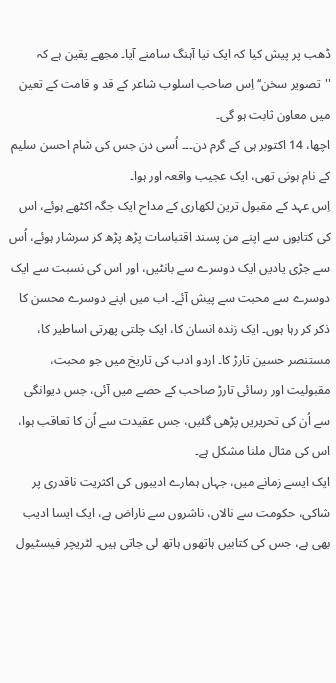ڈھب پر پیش کیا کہ ایک نیا آہنگ سامنے آیا۔ مجھے یقین ہے کہ ''تصویر سخن‘‘ اِس صاحب اسلوب شاعر کے قد و قامت کے تعین میں معاون ثابت ہو گی۔
اچھا، 14 اکتوبر ہی کے گرم دن۔۔۔ اُسی دن جس کی شام احسن سلیم کے نام ہونی تھی، ایک عجیب واقعہ اور ہوا۔
اِس عہد کے مقبول ترین لکھاری کے مداح ایک جگہ اکٹھے ہوئے، اس کی کتابوں سے اپنے من پسند اقتباسات پڑھ پڑھ کر سرشار ہوئے، اُس سے جڑی یادیں ایک دوسرے سے بانٹیں، اور اس کی نسبت سے ایک دوسرے سے محبت سے پیش آئے۔ اب میں اپنے دوسرے محسن کا ذکر کر رہا ہوں۔ ایک زندہ انسان کا، ایک چلتی پھرتی اساطیر کا، مستنصر حسین تارڑ کا۔ اردو ادب کی تاریخ میں جو محبت، مقبولیت اور رسائی تارڑ صاحب کے حصے میں آئی، جس دیوانگی سے اُن کی تحریریں پڑھی گئیں، جس عقیدت سے اُن کا تعاقب ہوا، اس کی مثال ملنا مشکل ہے۔
ایک ایسے زمانے میں، جہاں ہمارے ادیبوں کی اکثریت ناقدری پر شاکی، حکومت سے نالاں، ناشروں سے ناراض ہے، ایک ایسا ادیب بھی ہے، جس کی کتابیں ہاتھوں ہاتھ لی جاتی ہیں۔ لٹریچر فیسٹیول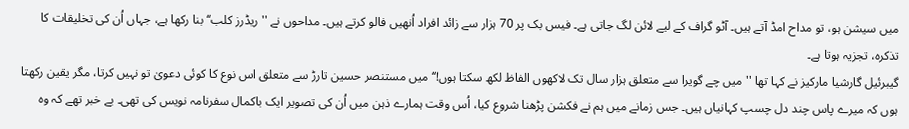میں سیشن ہو، تو مداح امڈ آتے ہیں۔ آٹو گراف کے لیے لائن لگ جاتی ہے۔ فیس بک پر 70 ہزار سے زائد افراد اُنھیں فالو کرتے ہیں۔ مداحوں نے ''ریڈرز کلب‘‘ بنا رکھا ہے، جہاں اُن کی تخلیقات کا تذکرہ، تجزیہ ہوتا ہے۔
گیبرئیل گارشیا مارکیز نے کہا تھا ''میں چے گویرا سے متعلق ہزار سال تک لاکھوں الفاظ لکھ سکتا ہوں!‘‘ میں مستنصر حسین تارڑ سے متعلق اس نوع کا کوئی دعویٰ تو نہیں کرتا، مگر یقین رکھتا ہوں کہ میرے پاس چند دل چسپ کہانیاں ہیں۔ جس زمانے میں ہم نے فکشن پڑھنا شروع کیا، اُس وقت ہمارے ذہن میں اُن کی تصویر ایک باکمال سفرنامہ نویس کی تھی۔ بے خبر تھے کہ وہ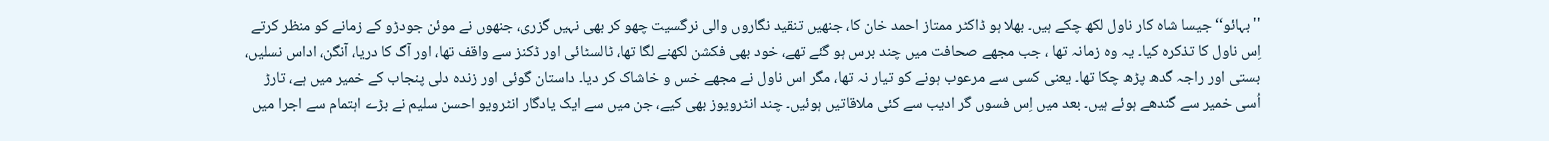''بہائو‘‘ جیسا شاہ کار ناول لکھ چکے ہیں۔ بھلا ہو ڈاکٹر ممتاز احمد خان کا، جنھیں تنقید نگاروں والی نرگسیت چھو کر بھی نہیں گزری، جنھوں نے موئن جودڑو کے زمانے کو منظر کرتے اِس ناول کا تذکرہ کیا۔ یہ وہ زمانہ تھا ، جب مجھے صحافت میں چند برس ہو گئے تھے، خود بھی فکشن لکھنے لگا تھا، ٹالسٹائی اور ڈکنز سے واقف تھا، اور آگ کا دریا، آنگن، اداس نسلیں، بستی اور راجہ گدھ پڑھ چکا تھا۔ یعنی کسی سے مرعوب ہونے کو تیار نہ تھا، مگر اس ناول نے مجھے خس و خاشاک کر دیا۔ داستان گوئی اور زندہ دلی پنجاب کے خمیر میں ہے، تارڑ اُسی خمیر سے گندھے ہوئے ہیں۔ بعد میں اِس فسوں گر ادیب سے کئی ملاقاتیں ہوئیں۔ چند انٹرویوز بھی کیے، جن میں سے ایک یادگار انٹرویو احسن سلیم نے بڑے اہتمام سے اجرا میں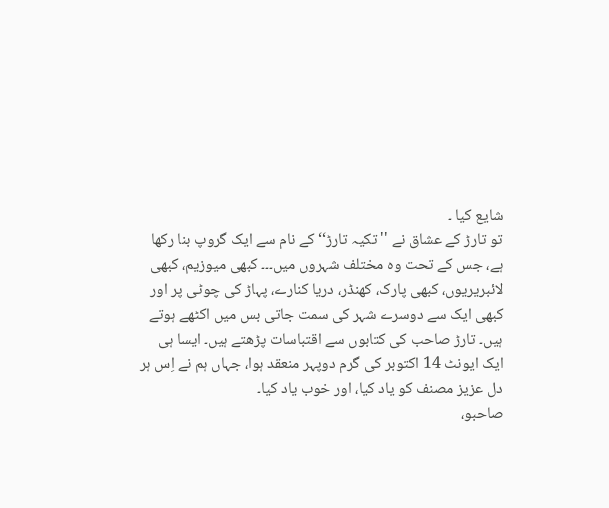شایع کیا ۔
تو تارڑ کے عشاق نے ''تکیہ تارڑ‘‘ کے نام سے ایک گروپ بنا رکھا ہے، جس کے تحت وہ مختلف شہروں میں۔۔۔ کبھی میوزیم، کبھی لائبریریوں، کبھی پارک، کھنڈر، دریا کنارے، پہاڑ کی چوٹی پر اور کبھی ایک سے دوسرے شہر کی سمت جاتی بس میں اکٹھے ہوتے ہیں۔ تارڑ صاحب کی کتابوں سے اقتباسات پڑھتے ہیں۔ ایسا ہی ایک ایونٹ 14 اکتوبر کی گرم دوپہر منعقد ہوا، جہاں ہم نے اِس ہر دل عزیز مصنف کو یاد کیا، اور خوب یاد کیا۔
صاحبو،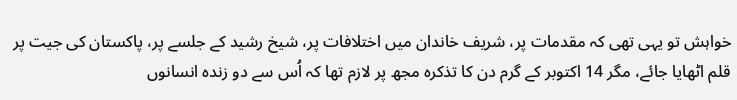خواہش تو یہی تھی کہ مقدمات پر، شریف خاندان میں اختلافات پر، شیخ رشید کے جلسے پر، پاکستان کی جیت پر قلم اٹھایا جائے، مگر 14 اکتوبر کے گرم دن کا تذکرہ مجھ پر لازم تھا کہ اُس سے دو زندہ انسانوں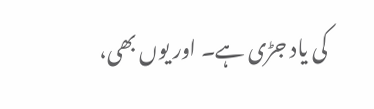کی یاد جڑی ہے۔ اور یوں بھی،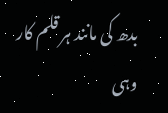بدھ کی مانند ہر قلم کار وہی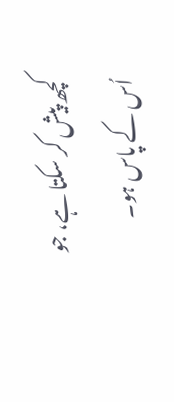کچھ پیش کر سکتا ہے، جو اُس کے پاس ہو۔